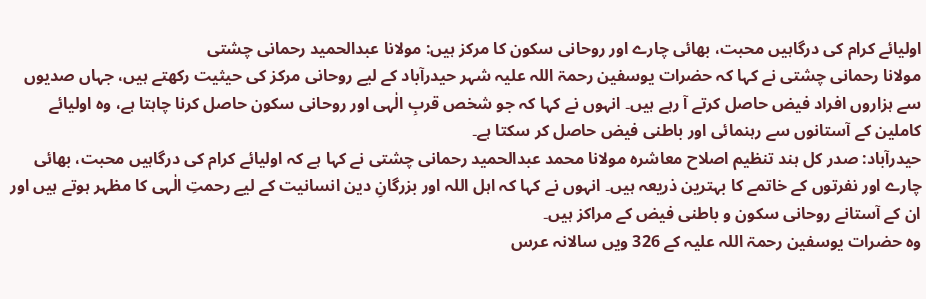اولیائے کرام کی درگاہیں محبت، بھائی چارے اور روحانی سکون کا مرکز ہیں: مولانا عبدالحمید رحمانی چشتی
مولانا رحمانی چشتی نے کہا کہ حضرات یوسفین رحمۃ اللہ علیہ شہر حیدرآباد کے لیے روحانی مرکز کی حیثیت رکھتے ہیں، جہاں صدیوں سے ہزاروں افراد فیض حاصل کرتے آ رہے ہیں۔ انہوں نے کہا کہ جو شخص قربِ الٰہی اور روحانی سکون حاصل کرنا چاہتا ہے، وہ اولیائے کاملین کے آستانوں سے رہنمائی اور باطنی فیض حاصل کر سکتا ہے۔
حیدرآباد: صدر کل ہند تنظیم اصلاح معاشرہ مولانا محمد عبدالحمید رحمانی چشتی نے کہا ہے کہ اولیائے کرام کی درگاہیں محبت، بھائی چارے اور نفرتوں کے خاتمے کا بہترین ذریعہ ہیں۔ انہوں نے کہا کہ اہل اللہ اور بزرگانِ دین انسانیت کے لیے رحمتِ الٰہی کا مظہر ہوتے ہیں اور ان کے آستانے روحانی سکون و باطنی فیض کے مراکز ہیں۔
وہ حضرات یوسفین رحمۃ اللہ علیہ کے 326 ویں سالانہ عرس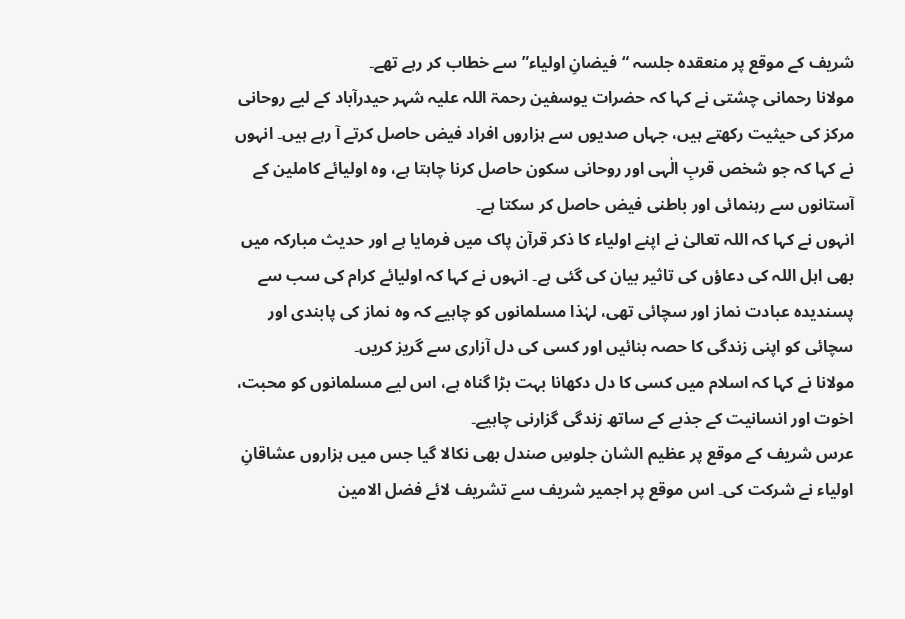شریف کے موقع پر منعقدہ جلسہ “فیضانِ اولیاء” سے خطاب کر رہے تھے۔
مولانا رحمانی چشتی نے کہا کہ حضرات یوسفین رحمۃ اللہ علیہ شہر حیدرآباد کے لیے روحانی مرکز کی حیثیت رکھتے ہیں، جہاں صدیوں سے ہزاروں افراد فیض حاصل کرتے آ رہے ہیں۔ انہوں نے کہا کہ جو شخص قربِ الٰہی اور روحانی سکون حاصل کرنا چاہتا ہے، وہ اولیائے کاملین کے آستانوں سے رہنمائی اور باطنی فیض حاصل کر سکتا ہے۔
انہوں نے کہا کہ اللہ تعالیٰ نے اپنے اولیاء کا ذکر قرآن پاک میں فرمایا ہے اور حدیث مبارکہ میں بھی اہل اللہ کی دعاؤں کی تاثیر بیان کی گئی ہے۔ انہوں نے کہا کہ اولیائے کرام کی سب سے پسندیدہ عبادت نماز اور سچائی تھی، لہٰذا مسلمانوں کو چاہیے کہ وہ نماز کی پابندی اور سچائی کو اپنی زندگی کا حصہ بنائیں اور کسی کی دل آزاری سے گریز کریں۔
مولانا نے کہا کہ اسلام میں کسی کا دل دکھانا بہت بڑا گناہ ہے، اس لیے مسلمانوں کو محبت، اخوت اور انسانیت کے جذبے کے ساتھ زندگی گزارنی چاہیے۔
عرس شریف کے موقع پر عظیم الشان جلوسِ صندل بھی نکالا گیا جس میں ہزاروں عشاقانِ اولیاء نے شرکت کی۔ اس موقع پر اجمیر شریف سے تشریف لائے فضل الامین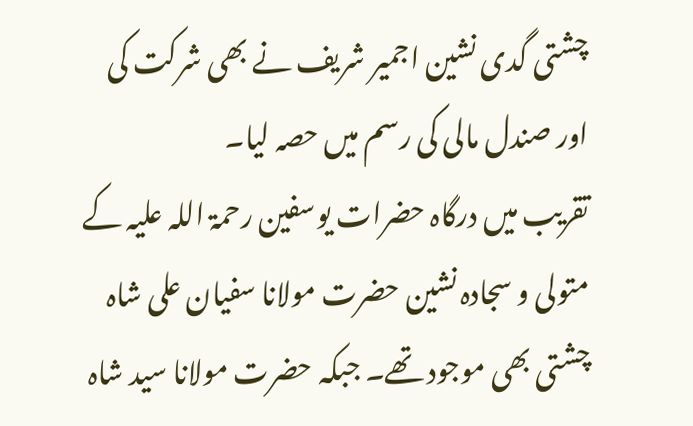چشتی گدی نشین اجمیر شریف نے بھی شرکت کی اور صندل مالی کی رسم میں حصہ لیا۔
تقریب میں درگاہ حضرات یوسفین رحمۃ اللہ علیہ کے متولی و سجادہ نشین حضرت مولانا سفیان علی شاہ چشتی بھی موجود تھے۔ جبکہ حضرت مولانا سید شاہ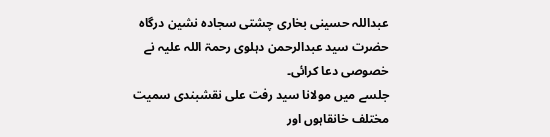عبداللہ حسینی بخاری چشتی سجادہ نشین درگاہ حضرت سید عبدالرحمن دہلوی رحمۃ اللہ علیہ نے خصوصی دعا کرائی۔
جلسے میں مولانا سید رفت علی نقشبندی سمیت مختلف خانقاہوں اور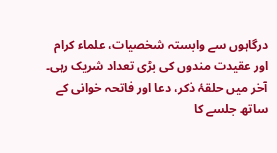درگاہوں سے وابستہ شخصیات، علماء کرام اور عقیدت مندوں کی بڑی تعداد شریک رہی۔ آخر میں حلقۂ ذکر، دعا اور فاتحہ خوانی کے ساتھ جلسے کا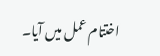اختتام عمل میں آیا۔